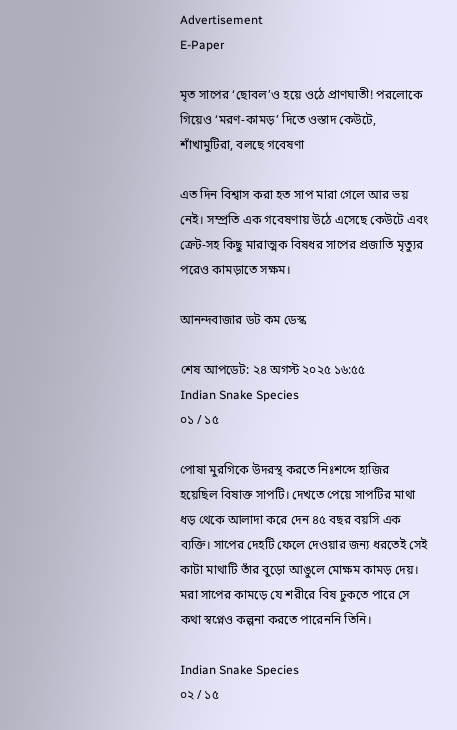Advertisement
E-Paper

মৃত সাপের ‘ছোবল’ও হয়ে ওঠে প্রাণঘাতী! পরলোকে গিয়েও ‘মরণ-কামড়’ দিতে ওস্তাদ কেউটে, শাঁখামুটিরা, বলছে গবেষণা

এত দিন বিশ্বাস করা হত সাপ মারা গেলে আর ভয় নেই। সম্প্রতি এক গবেষণায় উঠে এসেছে কেউটে এবং ক্রেট-সহ কিছু মারাত্মক বিষধর সাপের প্রজাতি মৃত্যুর পরেও কামড়াতে সক্ষম।

আনন্দবাজার ডট কম ডেস্ক

শেষ আপডেট: ২৪ অগস্ট ২০২৫ ১৬:৫৫
Indian Snake Species
০১ / ১৫

পোষা মুরগিকে উদরস্থ করতে নিঃশব্দে হাজির হয়েছিল বিষাক্ত সাপটি। দেখতে পেয়ে সাপটির মাথা ধড় থেকে আলাদা করে দেন ৪৫ বছর বয়সি এক ব্যক্তি। সাপের দেহটি ফেলে দেওয়ার জন্য ধরতেই সেই কাটা মাথাটি তাঁর বুড়ো আঙুলে মোক্ষম কামড় দেয়। মরা সাপের কামড়ে যে শরীরে বিষ ঢুকতে পারে সে কথা স্বপ্নেও কল্পনা করতে পারেননি তিনি।

Indian Snake Species
০২ / ১৫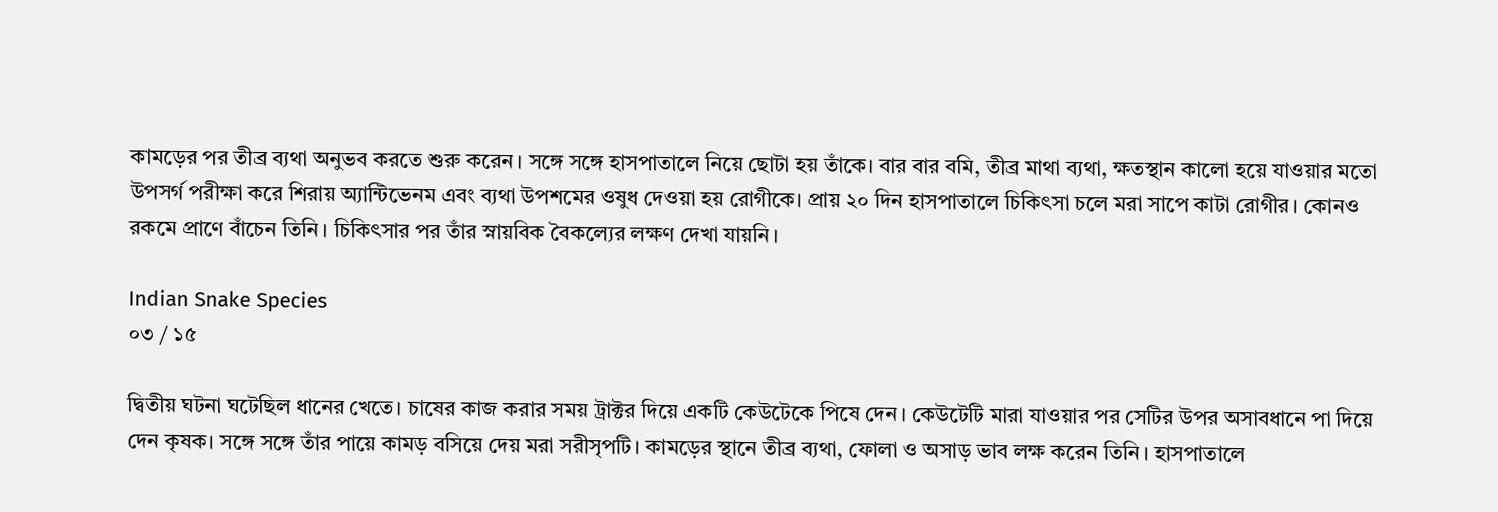কামড়ের পর তীব্র ব্যথা অনুভব করতে শুরু করেন। সঙ্গে সঙ্গে হাসপাতালে নিয়ে ছোটা হয় তাঁকে। বার বার বমি, তীব্র মাথা ব্যথা, ক্ষতস্থান কালো হয়ে যাওয়ার মতো উপসর্গ পরীক্ষা করে শিরায় অ্যান্টিভেনম এবং ব্যথা উপশমের ওষুধ দেওয়া হয় রোগীকে। প্রায় ২০ দিন হাসপাতালে চিকিৎসা চলে মরা সাপে কাটা রোগীর। কোনও রকমে প্রাণে বাঁচেন তিনি। চিকিৎসার পর তাঁর স্নায়বিক বৈকল্যের লক্ষণ দেখা যায়নি।

Indian Snake Species
০৩ / ১৫

দ্বিতীয় ঘটনা ঘটেছিল ধানের খেতে। চাষের কাজ করার সময় ট্রাক্টর দিয়ে একটি কেউটেকে পিষে দেন। কেউটেটি মারা যাওয়ার পর সেটির উপর অসাবধানে পা দিয়ে দেন কৃষক। সঙ্গে সঙ্গে তাঁর পায়ে কামড় বসিয়ে দেয় মরা সরীসৃপটি। কামড়ের স্থানে তীব্র ব্যথা, ফোলা ও অসাড় ভাব লক্ষ করেন তিনি। হাসপাতালে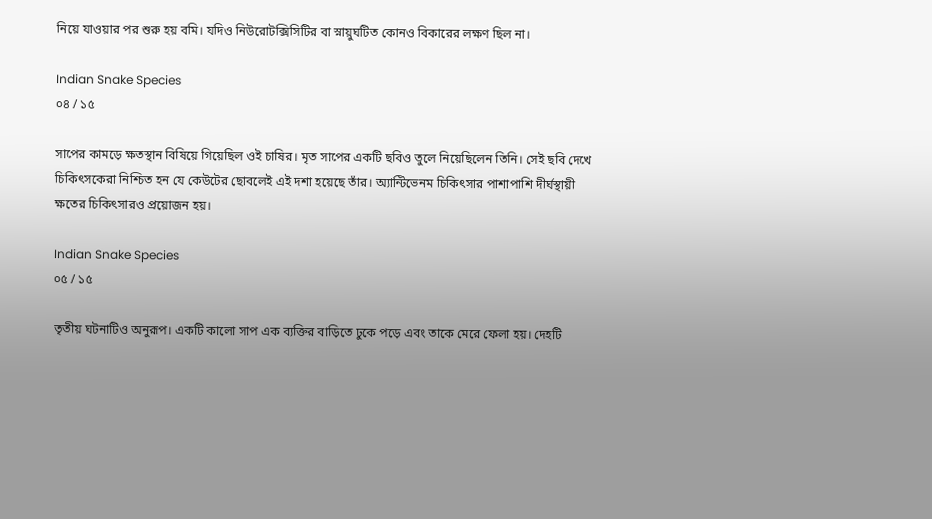নিয়ে যাওয়ার পর শুরু হয় বমি। যদিও নিউরোটক্সিসিটির বা স্নায়ুঘটিত কোনও বিকারের লক্ষণ ছিল না।

Indian Snake Species
০৪ / ১৫

সাপের কামড়ে ক্ষতস্থান বিষিয়ে গিয়েছিল ওই চাষির। মৃত সাপের একটি ছবিও তুলে নিয়েছিলেন তিনি। সেই ছবি দেখে চিকিৎসকেরা নিশ্চিত হন যে কেউটের ছোবলেই এই দশা হয়েছে তাঁর। অ্যান্টিভেনম চিকিৎসার পাশাপাশি দীর্ঘস্থায়ী ক্ষতের চিকিৎসারও প্রয়োজন হয়।

Indian Snake Species
০৫ / ১৫

তৃতীয় ঘটনাটিও অনুরূপ। একটি কালো সাপ এক ব্যক্তির বাড়িতে ঢুকে পড়ে এবং তাকে মেরে ফেলা হয়। দেহটি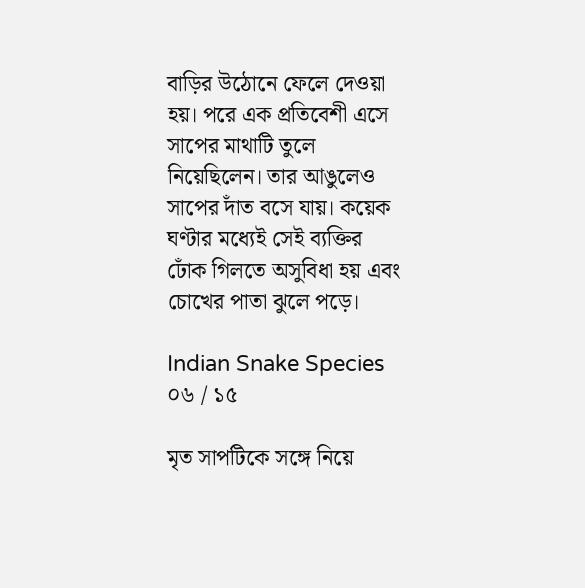বাড়ির উঠোনে ফেলে দেওয়া হয়। পরে এক প্রতিবেশী এসে সাপের মাথাটি তুলে নিয়েছিলেন। তার আঙুলেও সাপের দাঁত বসে যায়। কয়েক ঘণ্টার মধ্যেই সেই ব্যক্তির ঢোঁক গিলতে অসুবিধা হয় এবং চোখের পাতা ঝুলে পড়ে।

Indian Snake Species
০৬ / ১৫

মৃত সাপটিকে সঙ্গে নিয়ে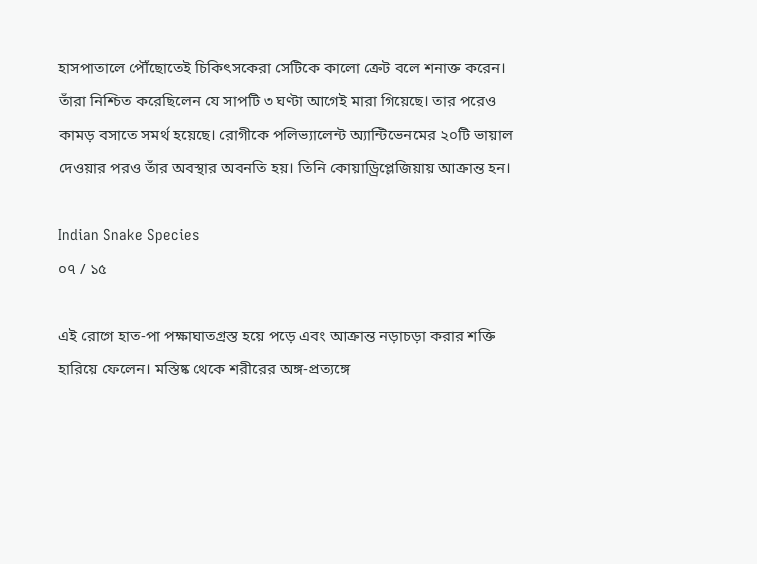হাসপাতালে পৌঁছোতেই চিকিৎসকেরা সেটিকে কালো ক্রেট বলে শনাক্ত করেন। তাঁরা নিশ্চিত করেছিলেন যে সাপটি ৩ ঘণ্টা আগেই মারা গিয়েছে। তার পরেও কামড় বসাতে সমর্থ হয়েছে। রোগীকে পলিভ্যালেন্ট অ্যান্টিভেনমের ২০টি ভায়াল দেওয়ার পরও তাঁর অবস্থার অবনতি হয়। তিনি কোয়াড্রিপ্লেজিয়ায় আক্রান্ত হন।

Indian Snake Species
০৭ / ১৫

এই রোগে হাত-পা পক্ষাঘাতগ্রস্ত হয়ে পড়ে এবং আক্রান্ত নড়াচড়া করার শক্তি হারিয়ে ফেলেন। মস্তিষ্ক থেকে শরীরের অঙ্গ-প্রত্যঙ্গে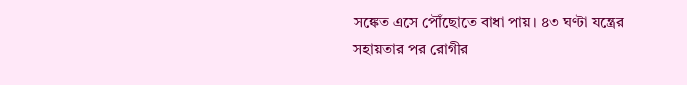সঙ্কেত এসে পৌঁছোতে বাধা পায়। ৪৩ ঘণ্টা যন্ত্রের সহায়তার পর রোগীর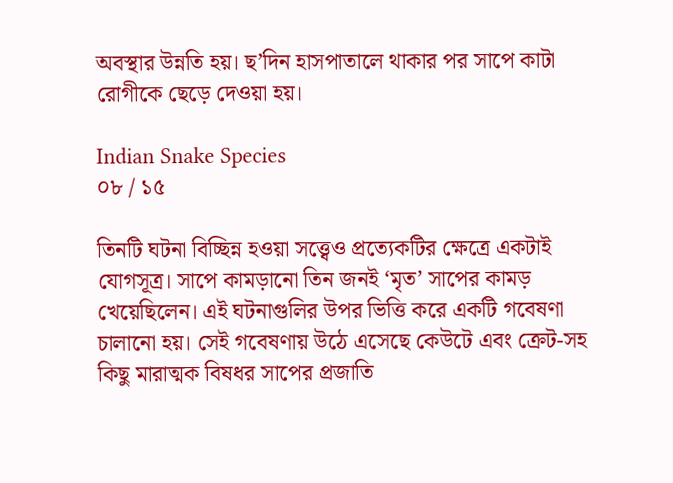অবস্থার উন্নতি হয়। ছ’দিন হাসপাতালে থাকার পর সাপে কাটা রোগীকে ছেড়ে দেওয়া হয়।

Indian Snake Species
০৮ / ১৫

তিনটি ঘটনা বিচ্ছিন্ন হওয়া সত্ত্বেও প্রত্যেকটির ক্ষেত্রে একটাই যোগসূত্র। সাপে কামড়ানো তিন জনই ‘মৃত’ সাপের কামড় খেয়েছিলেন। এই ঘটনাগুলির উপর ভিত্তি করে একটি গবেষণা চালানো হয়। সেই গবেষণায় উঠে এসেছে কেউটে এবং ক্রেট-সহ কিছু মারাত্মক বিষধর সাপের প্রজাতি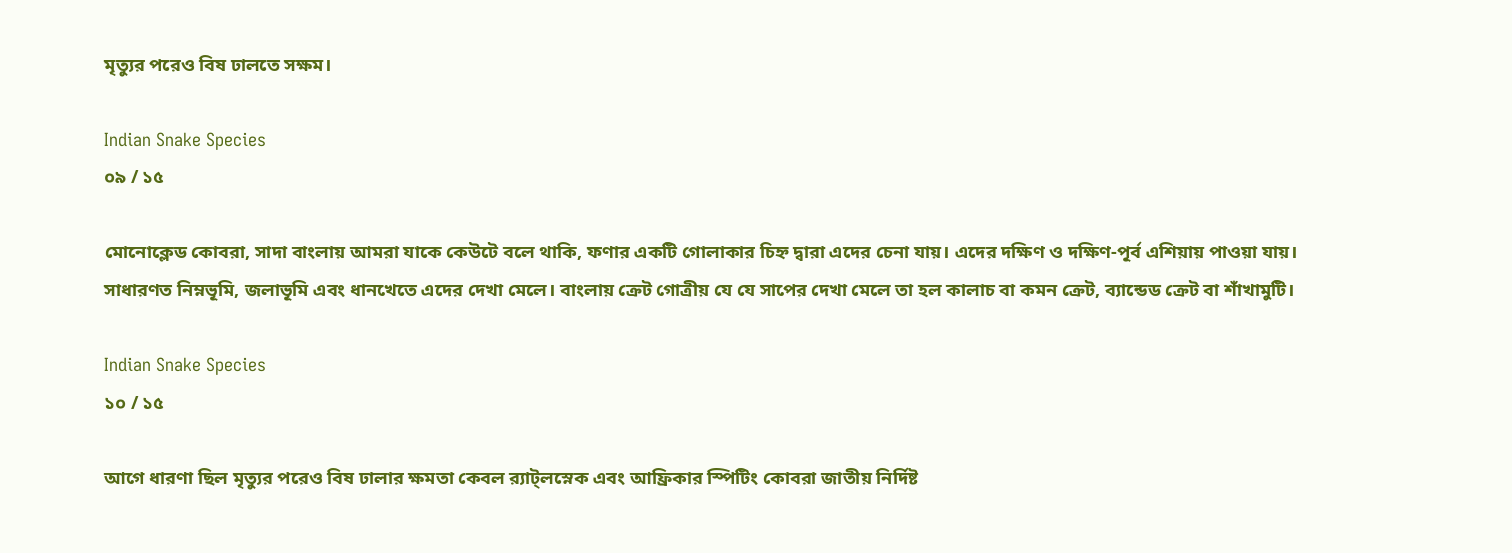মৃত্যুর পরেও বিষ ঢালতে সক্ষম।

Indian Snake Species
০৯ / ১৫

মোনোক্লেড কোবরা, সাদা বাংলায় আমরা যাকে কেউটে বলে থাকি, ফণার একটি গোলাকার চিহ্ন দ্বারা এদের চেনা যায়। এদের দক্ষিণ ও দক্ষিণ-পূর্ব এশিয়ায় পাওয়া যায়। সাধারণত নিম্নভূমি, জলাভূমি এবং ধানখেতে এদের দেখা মেলে। বাংলায় ক্রেট গোত্রীয় যে যে সাপের দেখা মেলে তা হল কালাচ বা কমন ক্রেট, ব্যান্ডেড ক্রেট বা শাঁখামুটি।

Indian Snake Species
১০ / ১৫

আগে ধারণা ছিল মৃত্যুর পরেও বিষ ঢালার ক্ষমতা কেবল র‍্যাট্‌লস্নেক এবং আফ্রিকার স্পিটিং কোবরা জাতীয় নির্দিষ্ট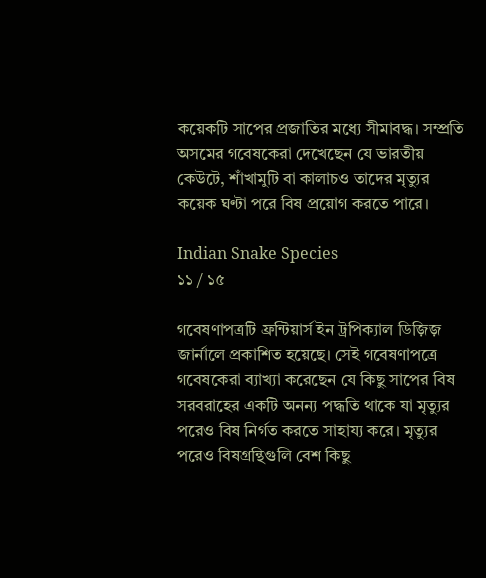কয়েকটি সাপের প্রজাতির মধ্যে সীমাবদ্ধ। সম্প্রতি অসমের গবেষকেরা দেখেছেন যে ভারতীয় কেউটে, শাঁখামুটি বা কালাচও তাদের মৃত্যুর কয়েক ঘণ্টা পরে বিষ প্রয়োগ করতে পারে।

Indian Snake Species
১১ / ১৫

গবেষণাপত্রটি ফ্রন্টিয়ার্স ইন ট্রপিক্যাল ডিজ়িজ় জার্নালে প্রকাশিত হয়েছে। সেই গবেষণাপত্রে গবেষকেরা ব্যাখ্যা করেছেন যে কিছু সাপের বিষ সরবরাহের একটি অনন্য পদ্ধতি থাকে যা মৃত্যুর পরেও বিষ নির্গত করতে সাহায্য করে। মৃত্যুর পরেও বিষগ্রন্থিগুলি বেশ কিছু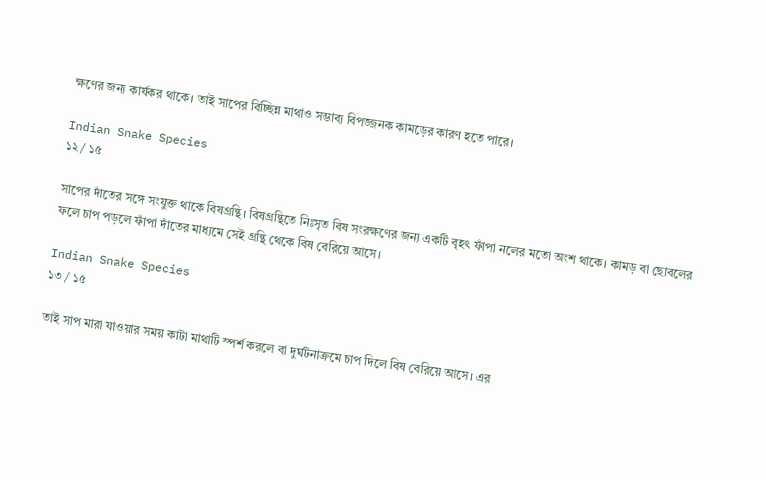ক্ষণের জন্য কার্যকর থাকে। তাই সাপের বিচ্ছিন্ন মাথাও সম্ভাব্য বিপজ্জনক কামড়ের কারণ হতে পারে।

Indian Snake Species
১২ / ১৫

সাপের দাঁতের সঙ্গে সংযুক্ত থাকে বিষগ্রন্থি। বিষগ্রন্থিতে নিঃসৃত বিষ সংরক্ষণের জন্য একটি বৃহৎ ফাঁপা নলের মতো অংশ থাকে। কামড় বা ছোবলের ফলে চাপ পড়লে ফাঁপা দাঁতের মাধ্যমে সেই গ্রন্থি থেকে বিষ বেরিয়ে আসে।

Indian Snake Species
১৩ / ১৫

তাই সাপ মারা যাওয়ার সময় কাটা মাথাটি স্পর্শ করলে বা দুর্ঘটনাক্রমে চাপ দিলে বিষ বেরিয়ে আসে। এর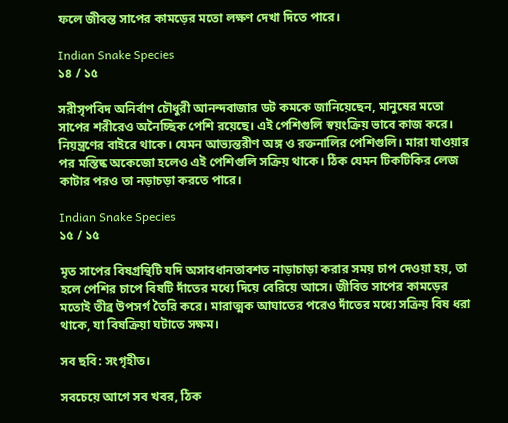ফলে জীবন্ত সাপের কামড়ের মতো লক্ষণ দেখা দিতে পারে।

Indian Snake Species
১৪ / ১৫

সরীসৃপবিদ অনির্বাণ চৌধুরী আনন্দবাজার ডট কমকে জানিয়েছেন, মানুষের মতো সাপের শরীরেও অনৈচ্ছিক পেশি রয়েছে। এই পেশিগুলি স্বয়ংক্রিয় ভাবে কাজ করে। নিয়ন্ত্রণের বাইরে থাকে। যেমন আভ্যন্তরীণ অঙ্গ ও রক্তনালির পেশিগুলি। মারা যাওয়ার পর মস্তিষ্ক অকেজো হলেও এই পেশিগুলি স‌ক্রিয় থাকে। ঠিক যেমন টিকটিকির লেজ কাটার পরও তা নড়াচড়া করতে পারে।

Indian Snake Species
১৫ / ১৫

মৃত সাপের বিষগ্রন্থিটি যদি অসাবধানতাবশত নাড়াচাড়া করার সময় চাপ দেওয়া হয়, তা হলে পেশির চাপে বিষটি দাঁতের মধ্যে দিয়ে বেরিয়ে আসে। জীবিত সাপের কামড়ের মতোই তীব্র উপসর্গ তৈরি করে। মারাত্মক আঘাতের পরেও দাঁতের মধ্যে সক্রিয় বিষ ধরা থাকে, যা বিষক্রিয়া ঘটাতে সক্ষম।

সব ছবি: সংগৃহীত।

সবচেয়ে আগে সব খবর, ঠিক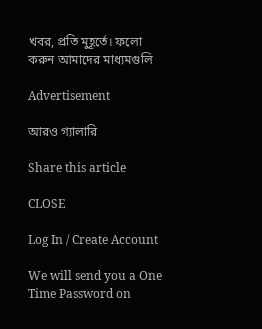খবর, প্রতি মুহূর্তে। ফলো করুন আমাদের মাধ্যমগুলি

Advertisement

আরও গ্যালারি

Share this article

CLOSE

Log In / Create Account

We will send you a One Time Password on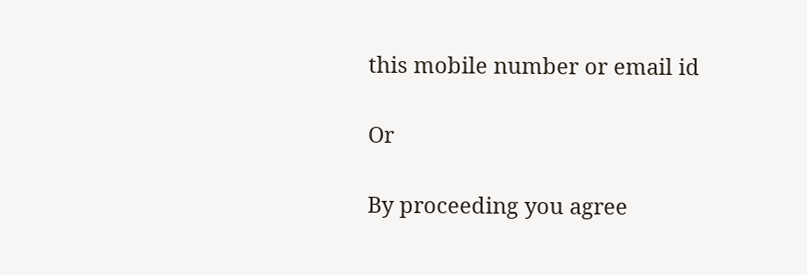this mobile number or email id

Or

By proceeding you agree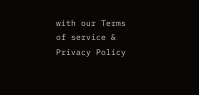with our Terms of service & Privacy Policy